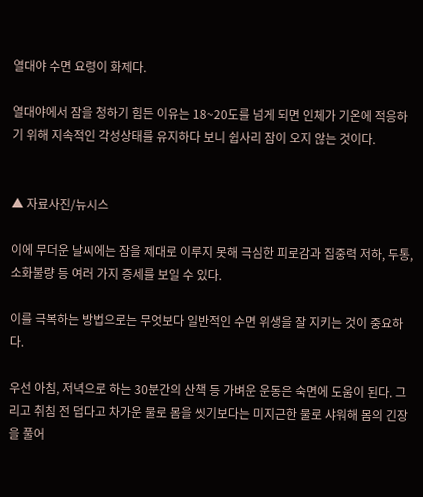열대야 수면 요령이 화제다.

열대야에서 잠을 청하기 힘든 이유는 18~20도를 넘게 되면 인체가 기온에 적응하기 위해 지속적인 각성상태를 유지하다 보니 쉽사리 잠이 오지 않는 것이다.


▲ 자료사진/뉴시스

이에 무더운 날씨에는 잠을 제대로 이루지 못해 극심한 피로감과 집중력 저하, 두통, 소화불량 등 여러 가지 증세를 보일 수 있다.

이를 극복하는 방법으로는 무엇보다 일반적인 수면 위생을 잘 지키는 것이 중요하다.

우선 아침, 저녁으로 하는 30분간의 산책 등 가벼운 운동은 숙면에 도움이 된다. 그리고 취침 전 덥다고 차가운 물로 몸을 씻기보다는 미지근한 물로 샤워해 몸의 긴장을 풀어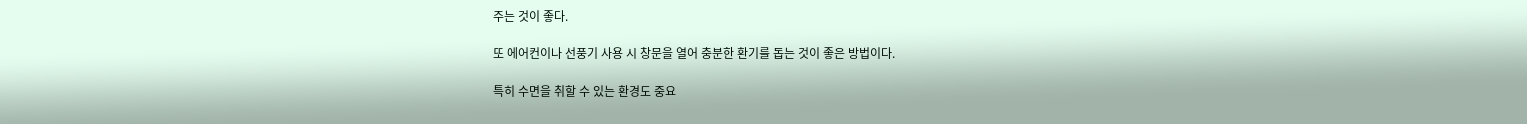주는 것이 좋다.

또 에어컨이나 선풍기 사용 시 창문을 열어 충분한 환기를 돕는 것이 좋은 방법이다.

특히 수면을 취할 수 있는 환경도 중요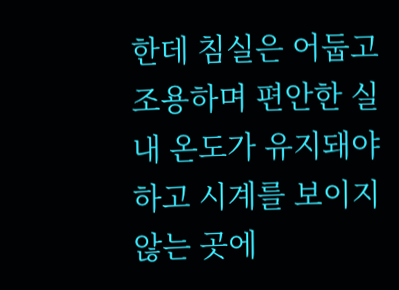한데 침실은 어둡고 조용하며 편안한 실내 온도가 유지돼야 하고 시계를 보이지 않는 곳에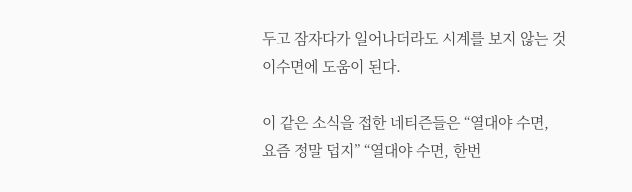두고 잠자다가 일어나더라도 시계를 보지 않는 것이수면에 도움이 된다.

이 같은 소식을 접한 네티즌들은 “열대야 수면, 요즘 정말 덥지” “열대야 수면, 한번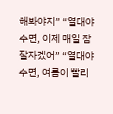해봐야지” “열대야 수면, 이제 매일 잠 잘자겠어” “열대야 수면, 여름이 빨리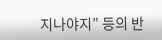지나야지” 등의 반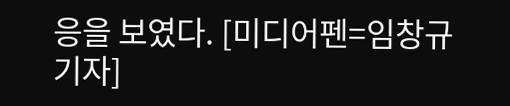응을 보였다. [미디어펜=임창규 기자]